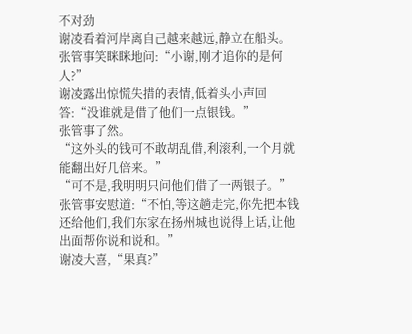不对劲
谢凌看着河岸离自己越来越远,静立在船头。
张管事笑眯眯地问:“小谢,刚才追你的是何人?”
谢凌露出惊慌失措的表情,低着头小声回答:“没谁就是借了他们一点银钱。”
张管事了然。
“这外头的钱可不敢胡乱借,利滚利,一个月就能翻出好几倍来。”
“可不是,我明明只问他们借了一两银子。”
张管事安慰道:“不怕,等这趟走完,你先把本钱还给他们,我们东家在扬州城也说得上话,让他出面帮你说和说和。”
谢凌大喜,“果真?”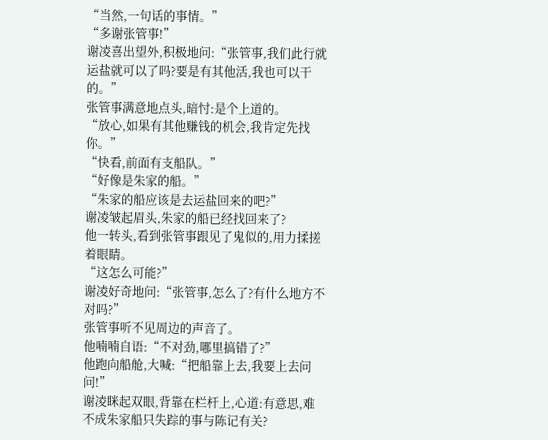“当然,一句话的事情。”
“多谢张管事!”
谢凌喜出望外,积极地问:“张管事,我们此行就运盐就可以了吗?要是有其他活,我也可以干的。”
张管事满意地点头,暗忖:是个上道的。
“放心,如果有其他赚钱的机会,我肯定先找你。”
“快看,前面有支船队。”
“好像是朱家的船。”
“朱家的船应该是去运盐回来的吧?”
谢凌皱起眉头,朱家的船已经找回来了?
他一转头,看到张管事跟见了鬼似的,用力揉搓着眼睛。
“这怎么可能?”
谢凌好奇地问:“张管事,怎么了?有什么地方不对吗?”
张管事听不见周边的声音了。
他喃喃自语:“不对劲,哪里搞错了?”
他跑向船舱,大喊:“把船靠上去,我要上去问问!”
谢凌眯起双眼,背靠在栏杆上,心道:有意思,难不成朱家船只失踪的事与陈记有关?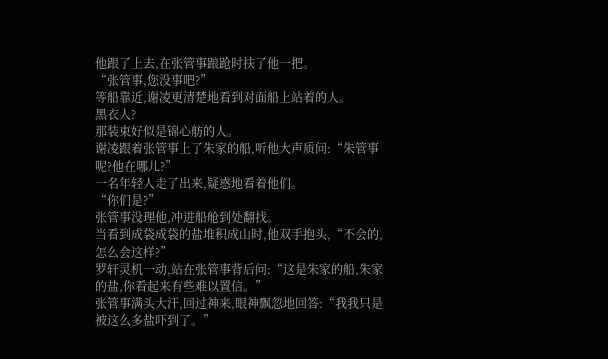他跟了上去,在张管事踉跄时扶了他一把。
“张管事,您没事吧?”
等船靠近,谢凌更清楚地看到对面船上站着的人。
黑衣人?
那装束好似是锦心舫的人。
谢凌跟着张管事上了朱家的船,听他大声质问:“朱管事呢?他在哪儿?”
一名年轻人走了出来,疑惑地看着他们。
“你们是?”
张管事没理他,冲进船舱到处翻找。
当看到成袋成袋的盐堆积成山时,他双手抱头,“不会的,怎么会这样?”
罗轩灵机一动,站在张管事背后问:“这是朱家的船,朱家的盐,你看起来有些难以置信。”
张管事满头大汗,回过神来,眼神飘忽地回答:“我我只是被这么多盐吓到了。”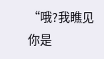“哦?我瞧见你是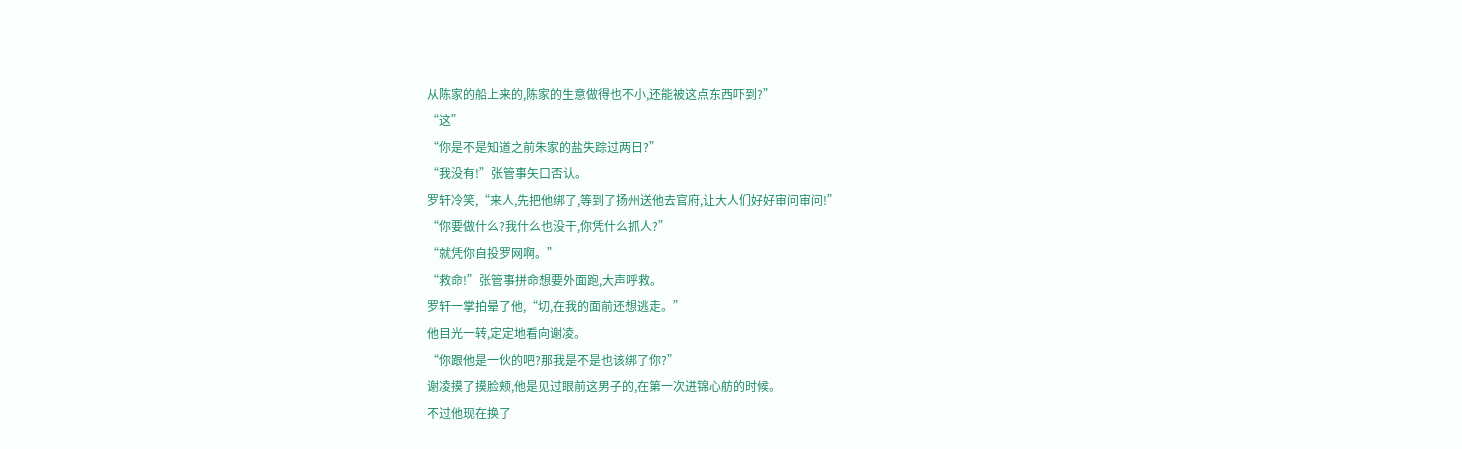从陈家的船上来的,陈家的生意做得也不小,还能被这点东西吓到?”
“这”
“你是不是知道之前朱家的盐失踪过两日?”
“我没有!”张管事矢口否认。
罗轩冷笑,“来人,先把他绑了,等到了扬州送他去官府,让大人们好好审问审问!”
“你要做什么?我什么也没干,你凭什么抓人?”
“就凭你自投罗网啊。”
“救命!”张管事拼命想要外面跑,大声呼救。
罗轩一掌拍晕了他,“切,在我的面前还想逃走。”
他目光一转,定定地看向谢凌。
“你跟他是一伙的吧?那我是不是也该绑了你?”
谢凌摸了摸脸颊,他是见过眼前这男子的,在第一次进锦心舫的时候。
不过他现在换了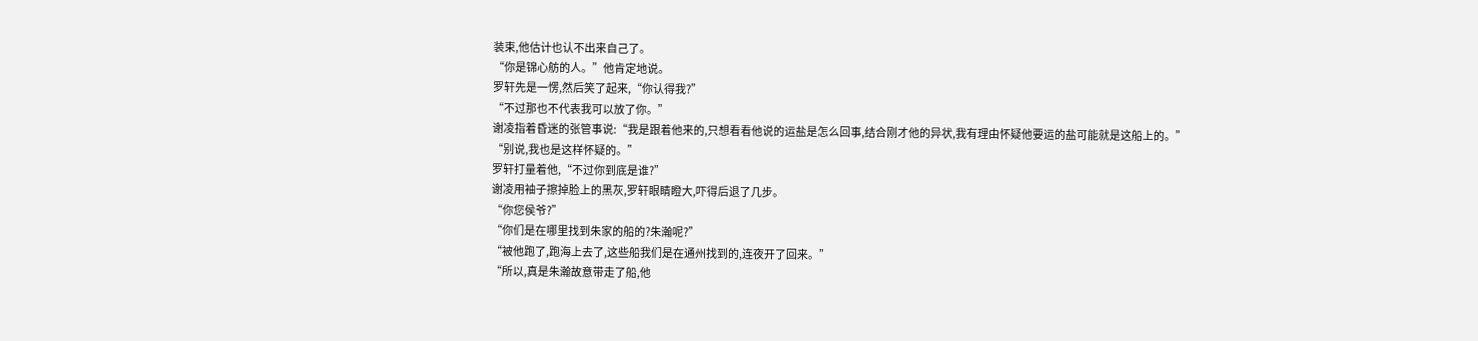装束,他估计也认不出来自己了。
“你是锦心舫的人。”他肯定地说。
罗轩先是一愣,然后笑了起来,“你认得我?”
“不过那也不代表我可以放了你。”
谢凌指着昏迷的张管事说:“我是跟着他来的,只想看看他说的运盐是怎么回事,结合刚才他的异状,我有理由怀疑他要运的盐可能就是这船上的。”
“别说,我也是这样怀疑的。”
罗轩打量着他,“不过你到底是谁?”
谢凌用袖子擦掉脸上的黑灰,罗轩眼睛瞪大,吓得后退了几步。
“你您侯爷?”
“你们是在哪里找到朱家的船的?朱瀚呢?”
“被他跑了,跑海上去了,这些船我们是在通州找到的,连夜开了回来。”
“所以,真是朱瀚故意带走了船,他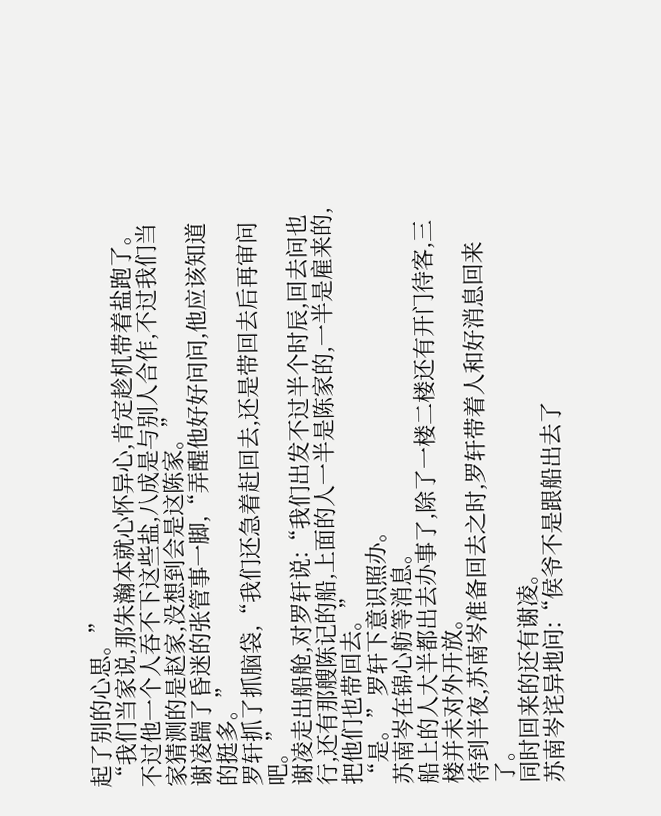起了别的心思。”
“我们当家说,那朱瀚本就心怀异心,肯定趁机带着盐跑了。
不过他一个人吞不下这些盐,八成是与别人合作,不过我们当家猜测的是赵家,没想到会是这陈家。”
谢凌踹了昏迷的张管事一脚,“弄醒他好好问问,他应该知道的挺多。”
罗轩抓了抓脑袋,“我们还急着赶回去,还是带回去后再审问吧。”
谢凌走出船舱,对罗轩说:“我们出发不过半个时辰,回去问也行,还有那艘陈记的船,上面的人一半是陈家的,一半是雇来的,把他们也带回去。”
“是。”罗轩下意识照办。
苏南岑在锦心舫等消息。
船上的人大半都出去办事了,除了一楼二楼还有开门待客,三楼并未对外开放。
待到半夜,苏南岑准备回去之时,罗轩带着人和好消息回来了。
同时回来的还有谢凌。
苏南岑诧异地问:“侯爷不是跟船出去了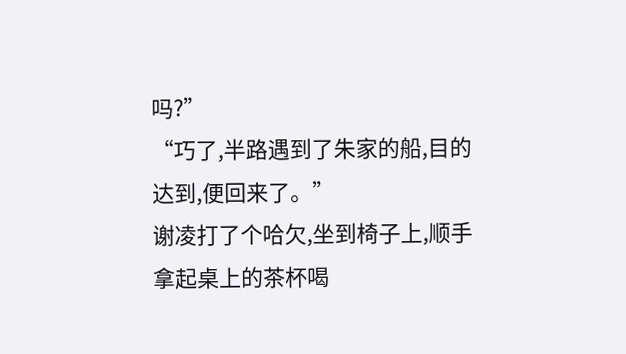吗?”
“巧了,半路遇到了朱家的船,目的达到,便回来了。”
谢凌打了个哈欠,坐到椅子上,顺手拿起桌上的茶杯喝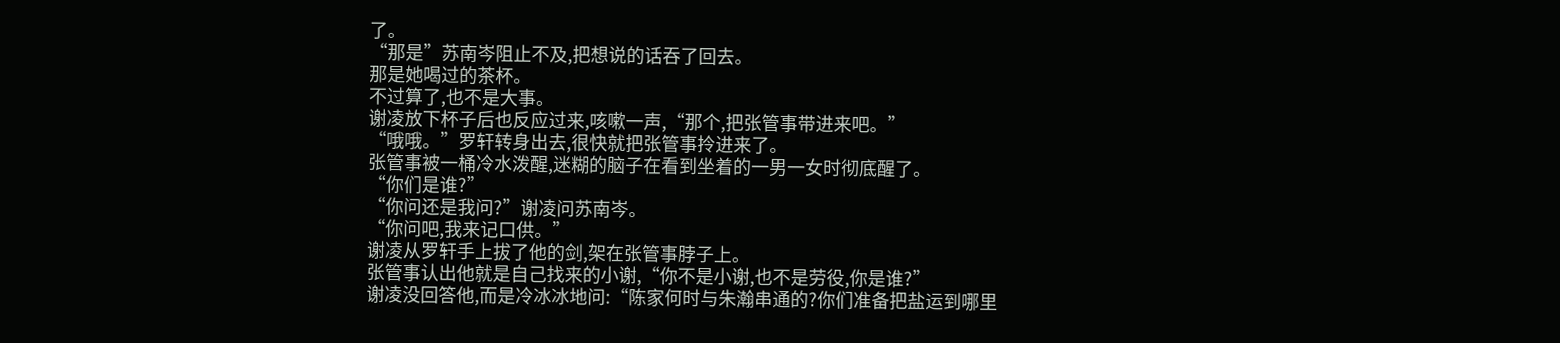了。
“那是”苏南岑阻止不及,把想说的话吞了回去。
那是她喝过的茶杯。
不过算了,也不是大事。
谢凌放下杯子后也反应过来,咳嗽一声,“那个,把张管事带进来吧。”
“哦哦。”罗轩转身出去,很快就把张管事拎进来了。
张管事被一桶冷水泼醒,迷糊的脑子在看到坐着的一男一女时彻底醒了。
“你们是谁?”
“你问还是我问?”谢凌问苏南岑。
“你问吧,我来记口供。”
谢凌从罗轩手上拔了他的剑,架在张管事脖子上。
张管事认出他就是自己找来的小谢,“你不是小谢,也不是劳役,你是谁?”
谢凌没回答他,而是冷冰冰地问:“陈家何时与朱瀚串通的?你们准备把盐运到哪里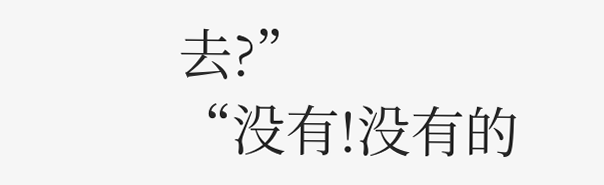去?”
“没有!没有的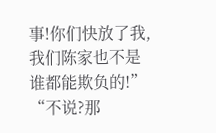事!你们快放了我,我们陈家也不是谁都能欺负的!”
“不说?那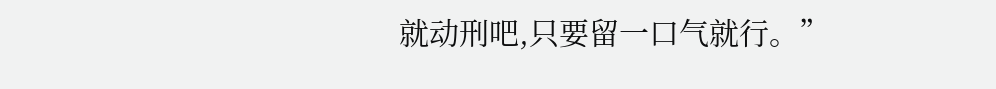就动刑吧,只要留一口气就行。”